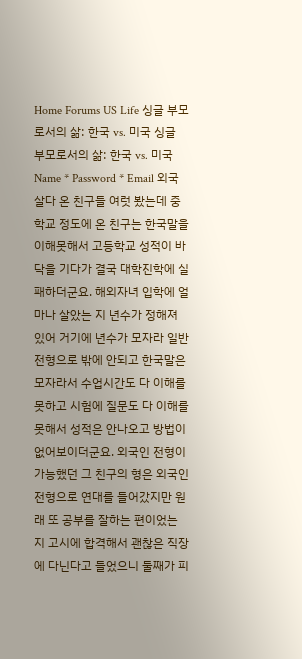Home Forums US Life 싱글 부모로서의 삶: 한국 vs. 미국 싱글 부모로서의 삶: 한국 vs. 미국 Name * Password * Email 외국 살다 온 친구들 여럿 봤는데 중학교 정도에 온 친구는 한국말을 이해못해서 고등학교 성적이 바닥을 기다가 결국 대학진학에 실패하더군요. 해외자녀 입학에 얼마나 살았는 지 년수가 정해져 있어 거기에 년수가 모자라 일반전형으로 밖에 안되고 한국말은 모자라서 수업시간도 다 이해를 못하고 시험에 질문도 다 이해를 못해서 성적은 안나오고 방법이 없어보이더군요. 외국인 전형이 가능했던 그 친구의 형은 외국인 전형으로 연대를 들어갔지만 원래 또 공부를 잘하는 편이었는 지 고시에 합격해서 괜찮은 직장에 다닌다고 들었으니 둘째가 피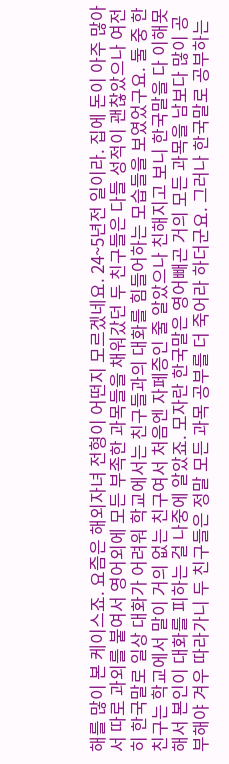해를 많이 본 케이스죠. 요즘은 해외자녀 전형이 어떤지 모르겠네요. 24~5년전 일이라. 집에 돈이 아주 많아서 따로 과외를 붙여서 영어외에 모든 부족한 과목들을 채워갔던 두 친구들은 다들 성적이 괜찮았으나 여전히 한국말로 일상 대화가 어려워 학교에서는 친구들과의 대화를 힘들어하는 모습들을 보였었구요. 둘 중 한 친구는 학교에서 말이 거의 없는 친구여서 처음엔 자페증인 줄 알았으나 친해지고 보니 한국말을 다 이해못해서 본인이 대화를 피하는 걸 나중에 알았죠. 모자란 한국말은 영어빼곤 거의 모든 과목을 남보다 많이 공부해야 겨우 따라가니 두 친구들은 정말 모든 과목 공부를 더 죽어라 하더군요. 그러나 한국말로 공부하는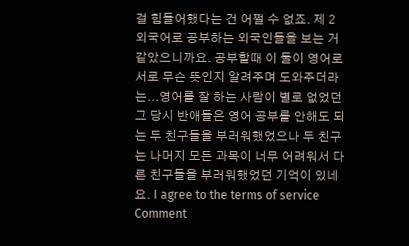걸 힘들어했다는 건 어쩔 수 없죠. 제 2 외국어로 공부하는 외국인들을 보는 거 같았으니까요. 공부할때 이 둘이 영어로 서로 무슨 뜻인지 알려주며 도와주더라는...영어를 잘 하는 사람이 별로 없었던 그 당시 반애들은 영어 공부를 안해도 되는 두 친구들을 부러워했었으나 두 친구는 나머지 모든 과목이 너무 어려워서 다른 친구들을 부러워했었던 기억이 있네요. I agree to the terms of service Comment